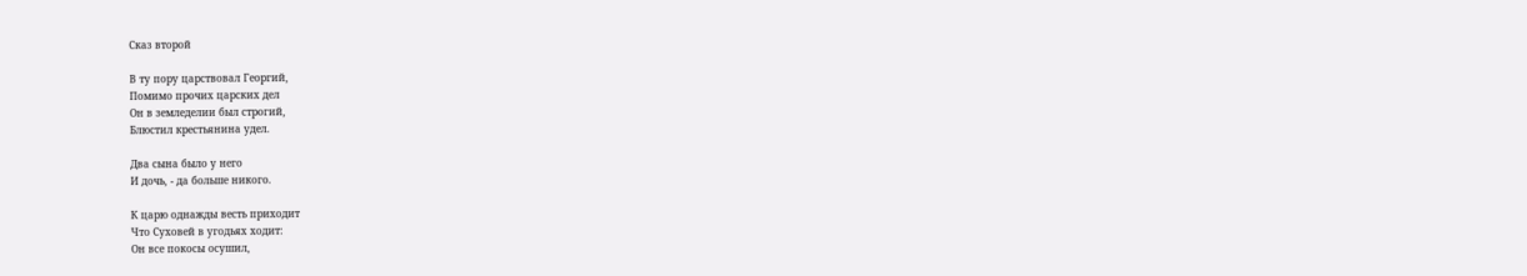Сказ второй

В ту пору царствовал Георгий,
Помимо прочих царских дел
Он в земледелии был строгий,
Блюстил крестьянина удел.

Два сына было у него
И дочь, - да больше никого.

К царю однажды весть приходит
Что Суховей в угодьях ходит:
Он все покосы осушил,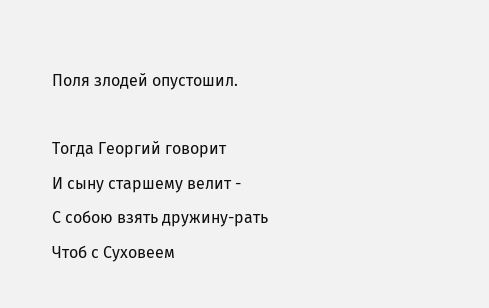Поля злодей опустошил.

Тогда Георгий говорит
И сыну старшему велит -
С собою взять дружину-рать
Чтоб с Суховеем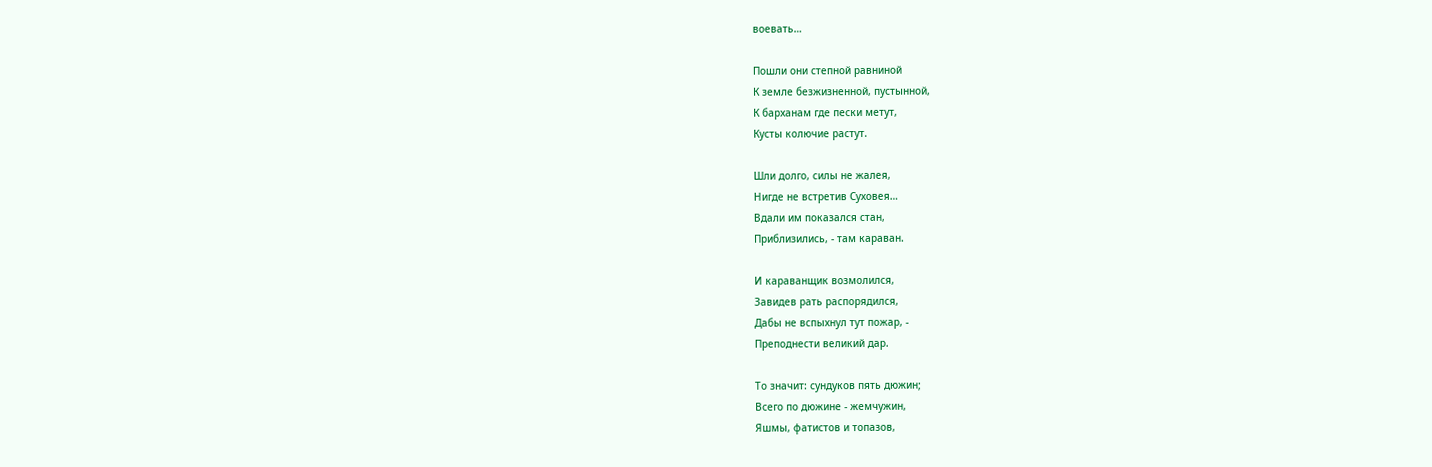воевать…

Пошли они степной равниной
К земле безжизненной, пустынной,
К барханам где пески метут,
Кусты колючие растут.

Шли долго, силы не жалея,
Нигде не встретив Суховея…
Вдали им показался стан,
Приблизились, - там караван.

И караванщик возмолился,
Завидев рать распорядился,
Дабы не вспыхнул тут пожар, -
Преподнести великий дар.

То значит: сундуков пять дюжин;
Всего по дюжине - жемчужин,
Яшмы, фатистов и топазов,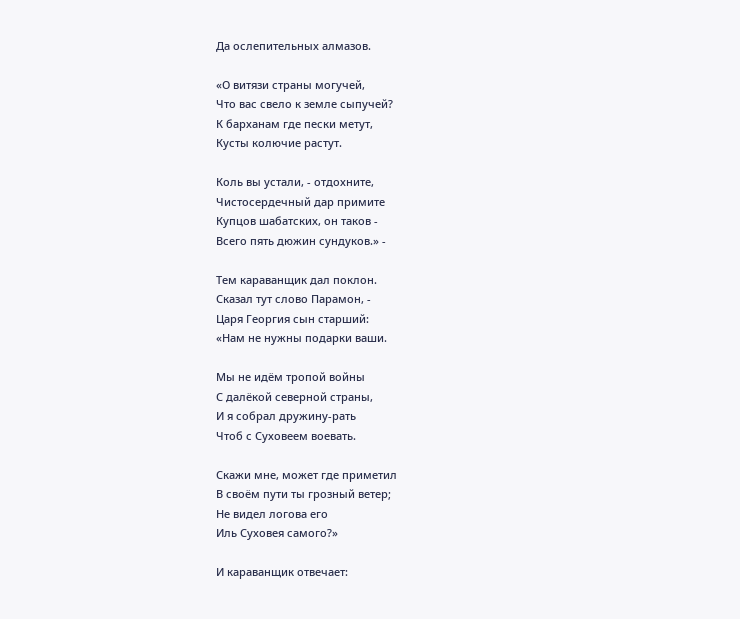Да ослепительных алмазов.

«О витязи страны могучей,
Что вас свело к земле сыпучей?
К барханам где пески метут,
Кусты колючие растут.

Коль вы устали, - отдохните,
Чистосердечный дар примите
Купцов шабатских, он таков -
Всего пять дюжин сундуков.» -

Тем караванщик дал поклон.
Сказал тут слово Парамон, -
Царя Георгия сын старший:
«Нам не нужны подарки ваши.

Мы не идём тропой войны
С далёкой северной страны,
И я собрал дружину-рать
Чтоб с Суховеем воевать.

Скажи мне, может где приметил
В своём пути ты грозный ветер;
Не видел логова его
Иль Суховея самого?»

И караванщик отвечает: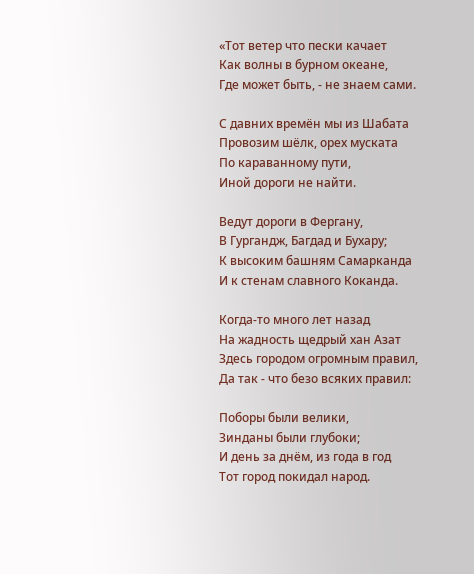«Тот ветер что пески качает
Как волны в бурном океане,
Где может быть, - не знаем сами.

С давних времён мы из Шабата
Провозим шёлк, орех муската
По караванному пути,
Иной дороги не найти.

Ведут дороги в Фергану,
В Гургандж, Багдад и Бухару;
К высоким башням Самарканда
И к стенам славного Коканда.

Когда-то много лет назад
На жадность щедрый хан Азат
Здесь городом огромным правил,
Да так - что безо всяких правил:

Поборы были велики,
Зинданы были глубоки;
И день за днём, из года в год
Тот город покидал народ.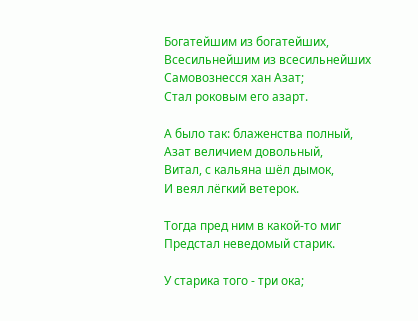Богатейшим из богатейших,
Всесильнейшим из всесильнейших
Самовознесся хан Азат;
Стал роковым его азарт.

А было так: блаженства полный,
Азат величием довольный,
Витал, с кальяна шёл дымок,
И веял лёгкий ветерок.

Тогда пред ним в какой-то миг
Предстал неведомый старик.

У старика того - три ока;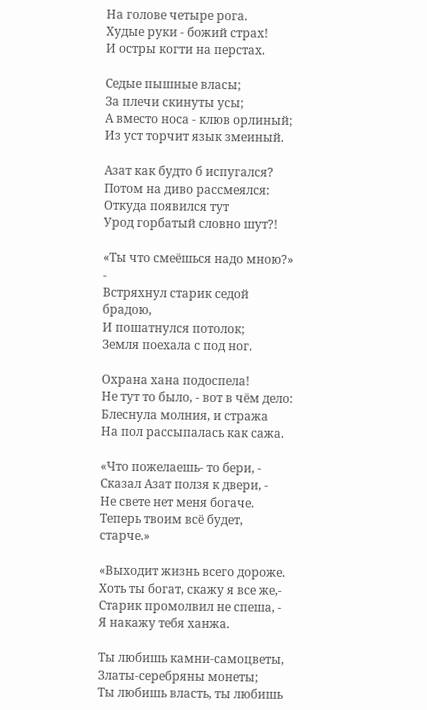На голове четыре рога.
Худые руки - божий страх!
И остры когти на перстах.

Седые пышные власы;
За плечи скинуты усы;
А вместо носа - клюв орлиный;
Из уст торчит язык змеиный.

Азат как будто б испугался?
Потом на диво рассмеялся:
Откуда появился тут
Урод горбатый словно шут?!

«Ты что смеёшься надо мною?» -
Встряхнул старик седой брадою,
И пошатнулся потолок;
Земля поехала с под ног.

Охрана хана подоспела!
Не тут то было, - вот в чём дело:
Блеснула молния, и стража
На пол рассыпалась как сажа.

«Что пожелаешь- то бери, -
Сказал Азат ползя к двери, -
Не свете нет меня богаче.
Теперь твоим всё будет, старче.»

«Выходит жизнь всего дороже.
Хоть ты богат, скажу я все же,-
Старик промолвил не спеша, -
Я накажу тебя ханжа.

Ты любишь камни-самоцветы,
Златы-серебряны монеты;
Ты любишь власть, ты любишь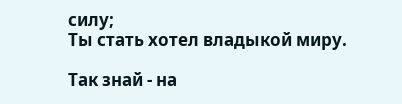силу;
Ты стать хотел владыкой миру.

Так знай - на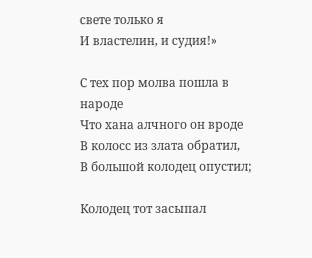свете только я
И властелин, и судия!»

С тех пор молва пошла в народе
Что хана алчного он вроде
В колосс из злата обратил,
В большой колодец опустил;

Колодец тот засыпал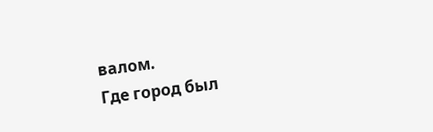валом.
Где город был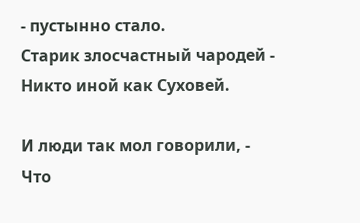- пустынно стало.
Старик злосчастный чародей -
Никто иной как Суховей.

И люди так мол говорили, -
Что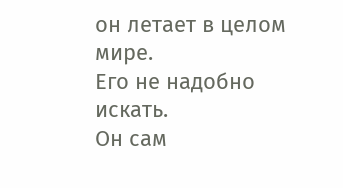он летает в целом мире.
Его не надобно искать.
Он сам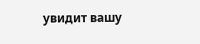увидит вашу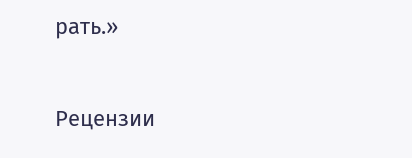рать.»


Рецензии